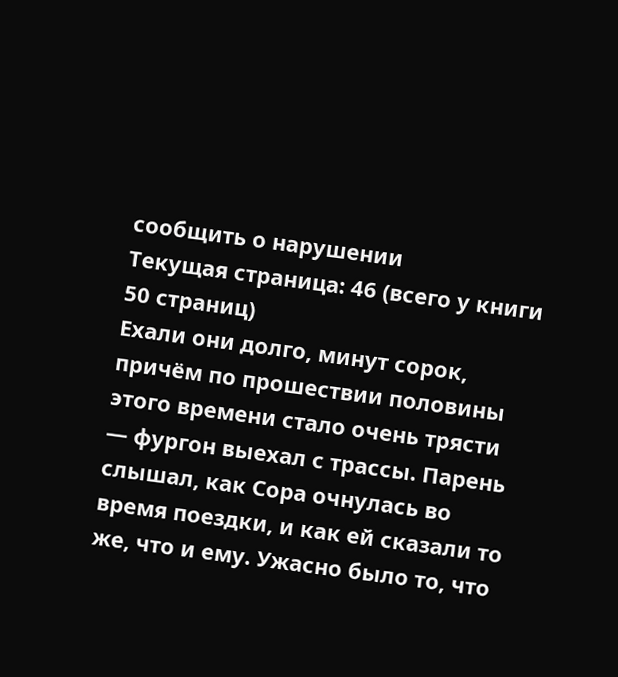сообщить о нарушении
Текущая страница: 46 (всего у книги 50 страниц)
Ехали они долго, минут сорок, причём по прошествии половины этого времени стало очень трясти — фургон выехал с трассы. Парень слышал, как Сора очнулась во время поездки, и как ей сказали то же, что и ему. Ужасно было то, что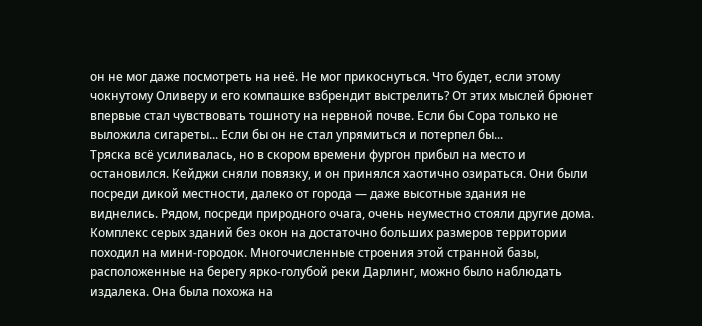он не мог даже посмотреть на неё. Не мог прикоснуться. Что будет, если этому чокнутому Оливеру и его компашке взбрендит выстрелить? От этих мыслей брюнет впервые стал чувствовать тошноту на нервной почве. Если бы Сора только не выложила сигареты... Если бы он не стал упрямиться и потерпел бы...
Тряска всё усиливалась, но в скором времени фургон прибыл на место и остановился. Кейджи сняли повязку, и он принялся хаотично озираться. Они были посреди дикой местности, далеко от города — даже высотные здания не виднелись. Рядом, посреди природного очага, очень неуместно стояли другие дома. Комплекс серых зданий без окон на достаточно больших размеров территории походил на мини-городок. Многочисленные строения этой странной базы, расположенные на берегу ярко-голубой реки Дарлинг, можно было наблюдать издалека. Она была похожа на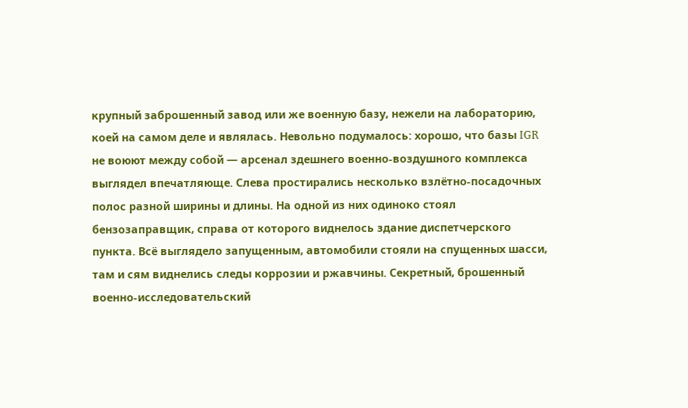крупный заброшенный завод или же военную базу, нежели на лабораторию, коей на самом деле и являлась. Невольно подумалось: хорошо, что базы IGR не воюют между собой — арсенал здешнего военно-воздушного комплекса выглядел впечатляюще. Слева простирались несколько взлётно-посадочных полос разной ширины и длины. На одной из них одиноко стоял бензозаправщик, справа от которого виднелось здание диспетчерского пункта. Всё выглядело запущенным, автомобили стояли на спущенных шасси, там и сям виднелись следы коррозии и ржавчины. Секретный, брошенный военно-исследовательский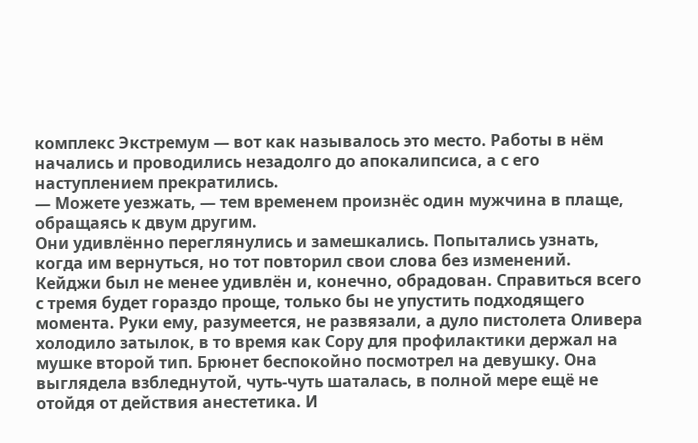комплекс Экстремум — вот как называлось это место. Работы в нём начались и проводились незадолго до апокалипсиса, а с его наступлением прекратились.
— Можете уезжать, — тем временем произнёс один мужчина в плаще, обращаясь к двум другим.
Они удивлённо переглянулись и замешкались. Попытались узнать, когда им вернуться, но тот повторил свои слова без изменений.
Кейджи был не менее удивлён и, конечно, обрадован. Справиться всего с тремя будет гораздо проще, только бы не упустить подходящего момента. Руки ему, разумеется, не развязали, а дуло пистолета Оливера холодило затылок, в то время как Сору для профилактики держал на мушке второй тип. Брюнет беспокойно посмотрел на девушку. Она выглядела взбледнутой, чуть-чуть шаталась, в полной мере ещё не отойдя от действия анестетика. И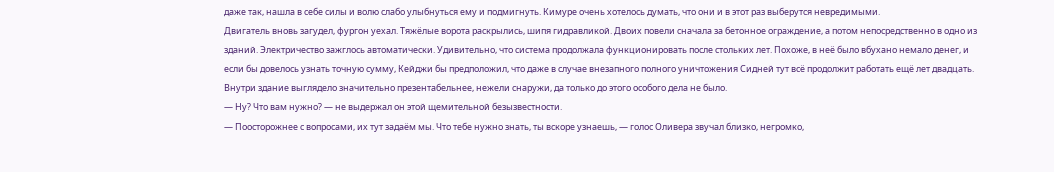даже так, нашла в себе силы и волю слабо улыбнуться ему и подмигнуть. Кимуре очень хотелось думать, что они и в этот раз выберутся невредимыми.
Двигатель вновь загудел, фургон уехал. Тяжёлые ворота раскрылись, шипя гидравликой. Двоих повели сначала за бетонное ограждение, а потом непосредственно в одно из зданий. Электричество зажглось автоматически. Удивительно, что система продолжала функционировать после стольких лет. Похоже, в неё было вбухано немало денег, и если бы довелось узнать точную сумму, Кейджи бы предположил, что даже в случае внезапного полного уничтожения Сидней тут всё продолжит работать ещё лет двадцать. Внутри здание выглядело значительно презентабельнее, нежели снаружи, да только до этого особого дела не было.
— Ну? Что вам нужно? — не выдержал он этой щемительной безызвестности.
— Поосторожнее с вопросами, их тут задаём мы. Что тебе нужно знать, ты вскоре узнаешь, — голос Оливера звучал близко, негромко,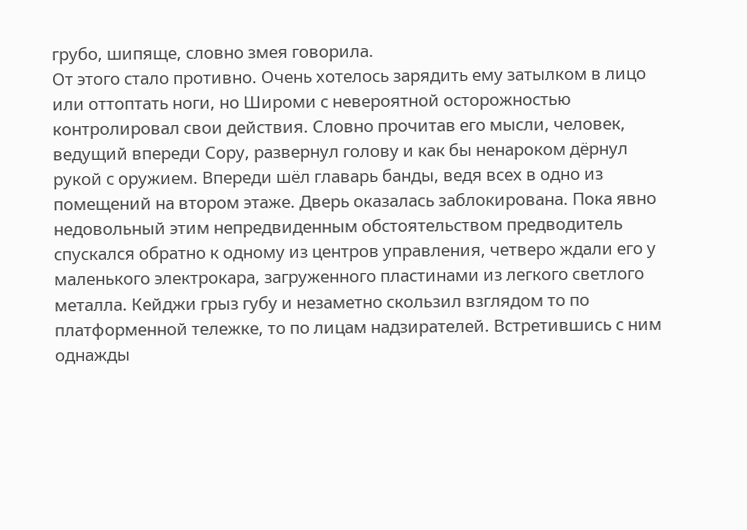грубо, шипяще, словно змея говорила.
От этого стало противно. Очень хотелось зарядить ему затылком в лицо или оттоптать ноги, но Широми с невероятной осторожностью контролировал свои действия. Словно прочитав его мысли, человек, ведущий впереди Сору, развернул голову и как бы ненароком дёрнул рукой с оружием. Впереди шёл главарь банды, ведя всех в одно из помещений на втором этаже. Дверь оказалась заблокирована. Пока явно недовольный этим непредвиденным обстоятельством предводитель спускался обратно к одному из центров управления, четверо ждали его у маленького электрокара, загруженного пластинами из легкого светлого металла. Кейджи грыз губу и незаметно скользил взглядом то по платформенной тележке, то по лицам надзирателей. Встретившись с ним однажды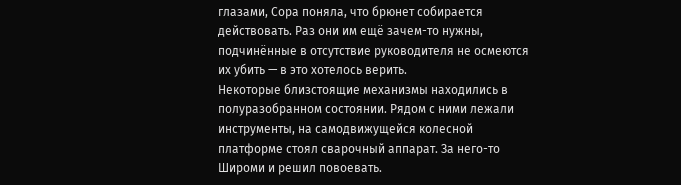глазами, Сора поняла, что брюнет собирается действовать. Раз они им ещё зачем-то нужны, подчинённые в отсутствие руководителя не осмеются их убить — в это хотелось верить.
Некоторые близстоящие механизмы находились в полуразобранном состоянии. Рядом с ними лежали инструменты, на самодвижущейся колесной платформе стоял сварочный аппарат. За него-то Широми и решил повоевать.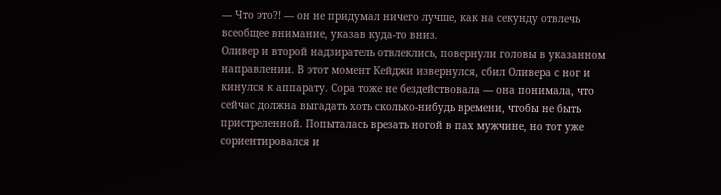— Что это?! — он не придумал ничего лучше, как на секунду отвлечь всеобщее внимание, указав куда-то вниз.
Оливер и второй надзиратель отвлеклись, повернули головы в указанном направлении. В этот момент Кейджи извернулся, сбил Оливера с ног и кинулся к аппарату. Сора тоже не бездействовала — она понимала, что сейчас должна выгадать хоть сколько-нибудь времени, чтобы не быть пристреленной. Попыталась врезать ногой в пах мужчине, но тот уже сориентировался и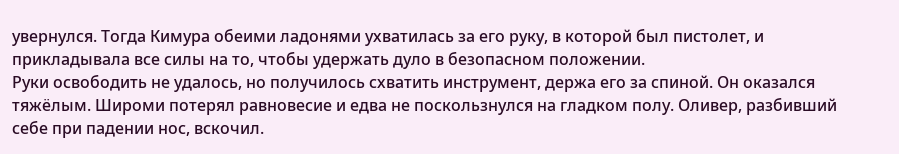увернулся. Тогда Кимура обеими ладонями ухватилась за его руку, в которой был пистолет, и прикладывала все силы на то, чтобы удержать дуло в безопасном положении.
Руки освободить не удалось, но получилось схватить инструмент, держа его за спиной. Он оказался тяжёлым. Широми потерял равновесие и едва не поскользнулся на гладком полу. Оливер, разбивший себе при падении нос, вскочил.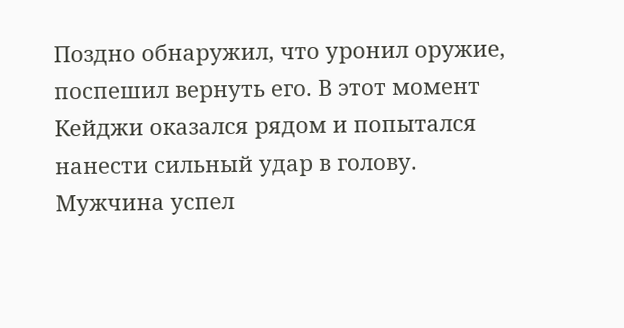Поздно обнаружил, что уронил оружие, поспешил вернуть его. В этот момент Кейджи оказался рядом и попытался нанести сильный удар в голову. Мужчина успел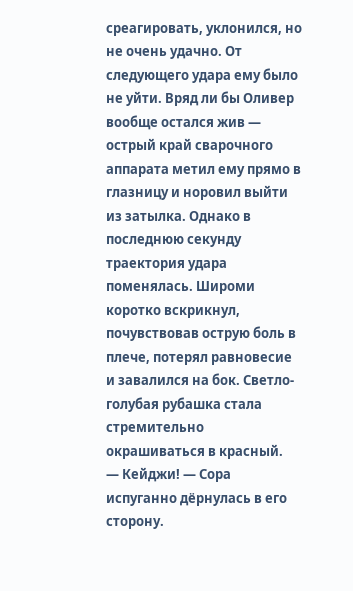среагировать, уклонился, но не очень удачно. От следующего удара ему было не уйти. Вряд ли бы Оливер вообще остался жив — острый край сварочного аппарата метил ему прямо в глазницу и норовил выйти из затылка. Однако в последнюю секунду траектория удара поменялась. Широми коротко вскрикнул, почувствовав острую боль в плече, потерял равновесие и завалился на бок. Светло-голубая рубашка стала стремительно окрашиваться в красный.
— Кейджи! — Сора испуганно дёрнулась в его сторону.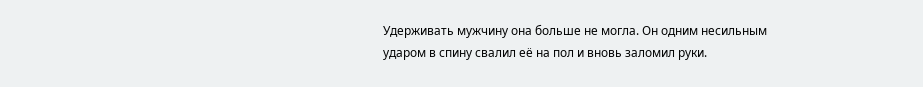Удерживать мужчину она больше не могла. Он одним несильным ударом в спину свалил её на пол и вновь заломил руки.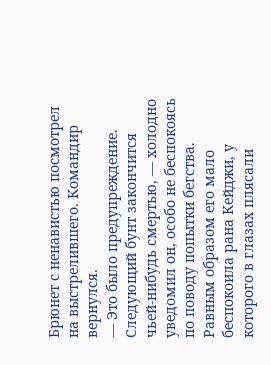Брюнет с ненавистью посмотрел на выстрелившего. Командир вернулся.
— Это было предупреждение. Следующий бунт закончится чьей-нибудь смертью, — холодно уведомил он, особо не беспокоясь по поводу попытки бегства.
Равным образом его мало беспокоила рана Кейджи, у которого в глазах плясали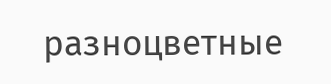разноцветные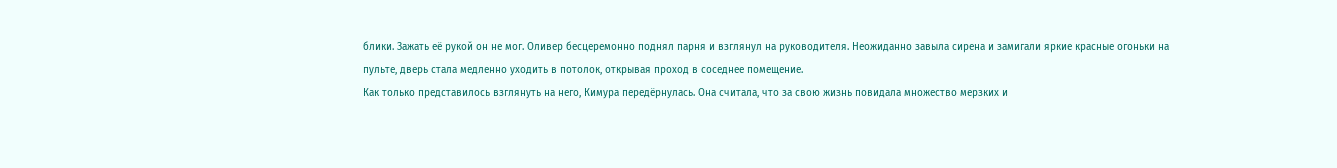блики. Зажать её рукой он не мог. Оливер бесцеремонно поднял парня и взглянул на руководителя. Неожиданно завыла сирена и замигали яркие красные огоньки на пульте, дверь стала медленно уходить в потолок, открывая проход в соседнее помещение.
Как только представилось взглянуть на него, Кимура передёрнулась. Она считала, что за свою жизнь повидала множество мерзких и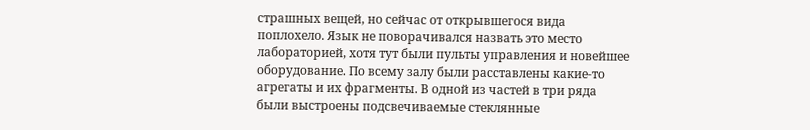страшных вещей, но сейчас от открывшегося вида поплохело. Язык не поворачивался назвать это место лабораторией, хотя тут были пульты управления и новейшее оборудование. По всему залу были расставлены какие-то агрегаты и их фрагменты. В одной из частей в три ряда были выстроены подсвечиваемые стеклянные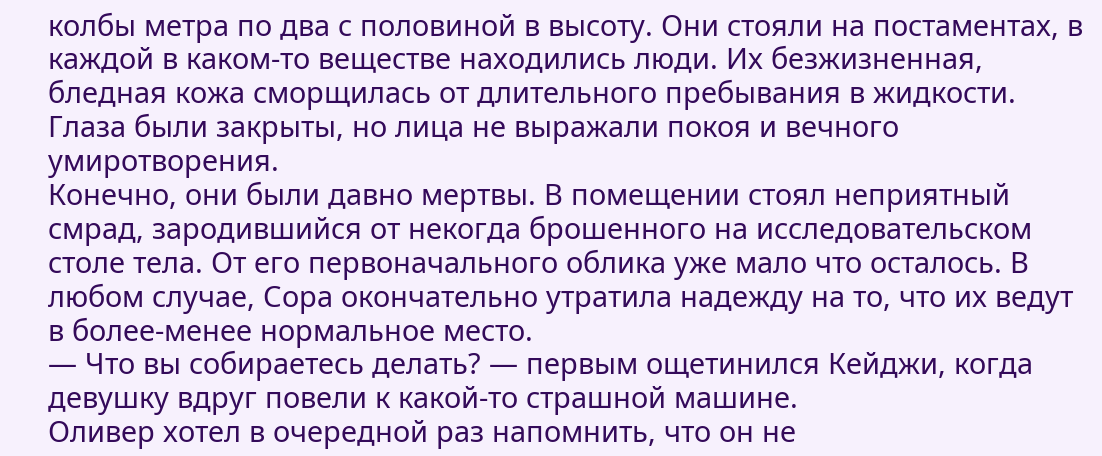колбы метра по два с половиной в высоту. Они стояли на постаментах, в каждой в каком-то веществе находились люди. Их безжизненная, бледная кожа сморщилась от длительного пребывания в жидкости. Глаза были закрыты, но лица не выражали покоя и вечного умиротворения.
Конечно, они были давно мертвы. В помещении стоял неприятный смрад, зародившийся от некогда брошенного на исследовательском столе тела. От его первоначального облика уже мало что осталось. В любом случае, Сора окончательно утратила надежду на то, что их ведут в более-менее нормальное место.
— Что вы собираетесь делать? — первым ощетинился Кейджи, когда девушку вдруг повели к какой-то страшной машине.
Оливер хотел в очередной раз напомнить, что он не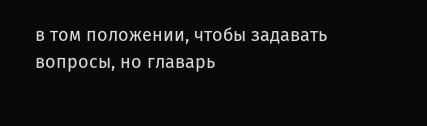в том положении, чтобы задавать вопросы, но главарь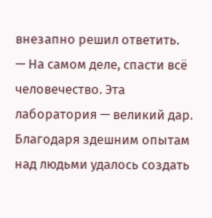внезапно решил ответить.
— На самом деле, спасти всё человечество. Эта лаборатория — великий дар. Благодаря здешним опытам над людьми удалось создать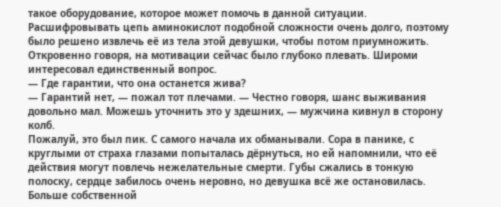такое оборудование, которое может помочь в данной ситуации. Расшифровывать цепь аминокислот подобной сложности очень долго, поэтому было решено извлечь её из тела этой девушки, чтобы потом приумножить.
Откровенно говоря, на мотивации сейчас было глубоко плевать. Широми интересовал единственный вопрос.
— Где гарантии, что она останется жива?
— Гарантий нет, — пожал тот плечами. — Честно говоря, шанс выживания довольно мал. Можешь уточнить это у здешних, — мужчина кивнул в сторону колб.
Пожалуй, это был пик. С самого начала их обманывали. Сора в панике, с круглыми от страха глазами попыталась дёрнуться, но ей напомнили, что её действия могут повлечь нежелательные смерти. Губы сжались в тонкую полоску, сердце забилось очень неровно, но девушка всё же остановилась. Больше собственной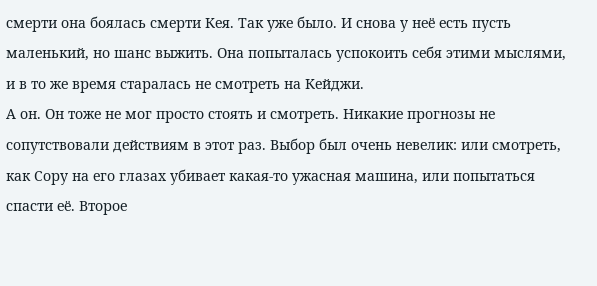смерти она боялась смерти Кея. Так уже было. И снова у неё есть пусть маленький, но шанс выжить. Она попыталась успокоить себя этими мыслями, и в то же время старалась не смотреть на Кейджи.
А он. Он тоже не мог просто стоять и смотреть. Никакие прогнозы не сопутствовали действиям в этот раз. Выбор был очень невелик: или смотреть, как Сору на его глазах убивает какая-то ужасная машина, или попытаться спасти её. Второе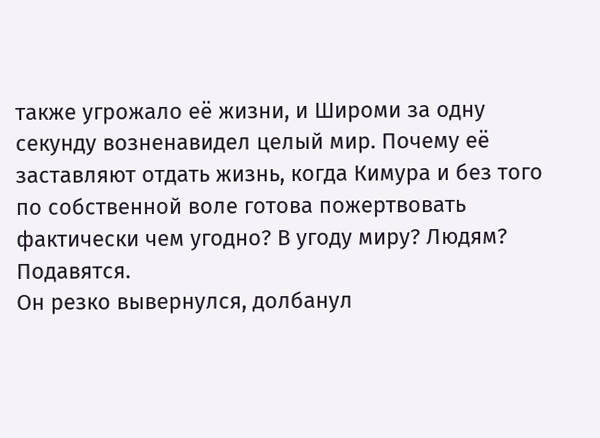также угрожало её жизни, и Широми за одну секунду возненавидел целый мир. Почему её заставляют отдать жизнь, когда Кимура и без того по собственной воле готова пожертвовать фактически чем угодно? В угоду миру? Людям? Подавятся.
Он резко вывернулся, долбанул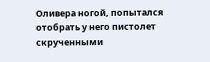Оливера ногой, попытался отобрать у него пистолет скрученными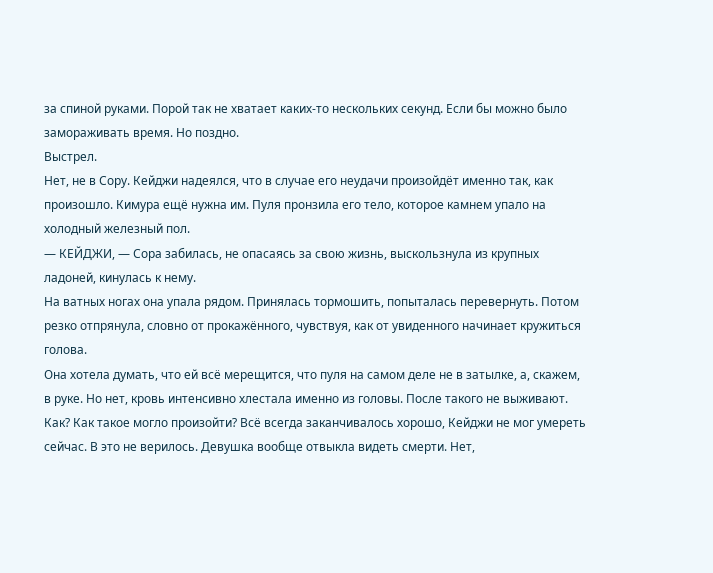за спиной руками. Порой так не хватает каких-то нескольких секунд. Если бы можно было замораживать время. Но поздно.
Выстрел.
Нет, не в Сору. Кейджи надеялся, что в случае его неудачи произойдёт именно так, как произошло. Кимура ещё нужна им. Пуля пронзила его тело, которое камнем упало на холодный железный пол.
— КЕЙДЖИ, — Сора забилась, не опасаясь за свою жизнь, выскользнула из крупных ладоней, кинулась к нему.
На ватных ногах она упала рядом. Принялась тормошить, попыталась перевернуть. Потом резко отпрянула, словно от прокажённого, чувствуя, как от увиденного начинает кружиться голова.
Она хотела думать, что ей всё мерещится, что пуля на самом деле не в затылке, а, скажем, в руке. Но нет, кровь интенсивно хлестала именно из головы. После такого не выживают. Как? Как такое могло произойти? Всё всегда заканчивалось хорошо, Кейджи не мог умереть сейчас. В это не верилось. Девушка вообще отвыкла видеть смерти. Нет,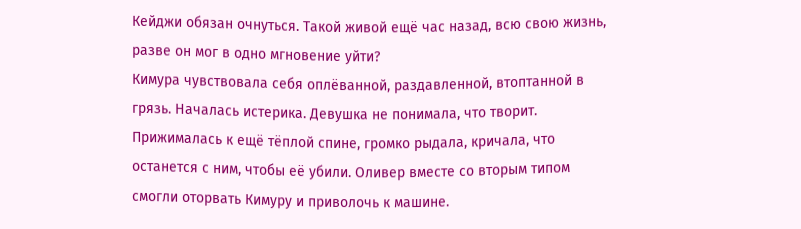Кейджи обязан очнуться. Такой живой ещё час назад, всю свою жизнь, разве он мог в одно мгновение уйти?
Кимура чувствовала себя оплёванной, раздавленной, втоптанной в грязь. Началась истерика. Девушка не понимала, что творит. Прижималась к ещё тёплой спине, громко рыдала, кричала, что останется с ним, чтобы её убили. Оливер вместе со вторым типом смогли оторвать Кимуру и приволочь к машине.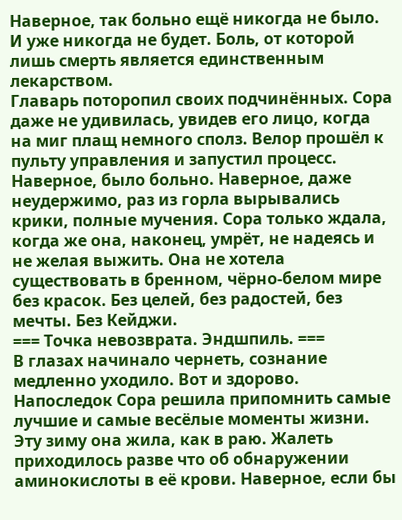Наверное, так больно ещё никогда не было. И уже никогда не будет. Боль, от которой лишь смерть является единственным лекарством.
Главарь поторопил своих подчинённых. Сора даже не удивилась, увидев его лицо, когда на миг плащ немного сполз. Велор прошёл к пульту управления и запустил процесс.
Наверное, было больно. Наверное, даже неудержимо, раз из горла вырывались крики, полные мучения. Сора только ждала, когда же она, наконец, умрёт, не надеясь и не желая выжить. Она не хотела существовать в бренном, чёрно-белом мире без красок. Без целей, без радостей, без мечты. Без Кейджи.
=== Точка невозврата. Эндшпиль. ===
В глазах начинало чернеть, сознание медленно уходило. Вот и здорово. Напоследок Сора решила припомнить самые лучшие и самые весёлые моменты жизни. Эту зиму она жила, как в раю. Жалеть приходилось разве что об обнаружении аминокислоты в её крови. Наверное, если бы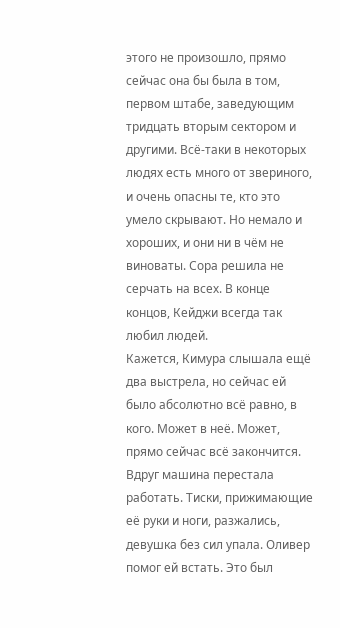этого не произошло, прямо сейчас она бы была в том, первом штабе, заведующим тридцать вторым сектором и другими. Всё-таки в некоторых людях есть много от звериного, и очень опасны те, кто это умело скрывают. Но немало и хороших, и они ни в чём не виноваты. Сора решила не серчать на всех. В конце концов, Кейджи всегда так любил людей.
Кажется, Кимура слышала ещё два выстрела, но сейчас ей было абсолютно всё равно, в кого. Может в неё. Может, прямо сейчас всё закончится.
Вдруг машина перестала работать. Тиски, прижимающие её руки и ноги, разжались, девушка без сил упала. Оливер помог ей встать. Это был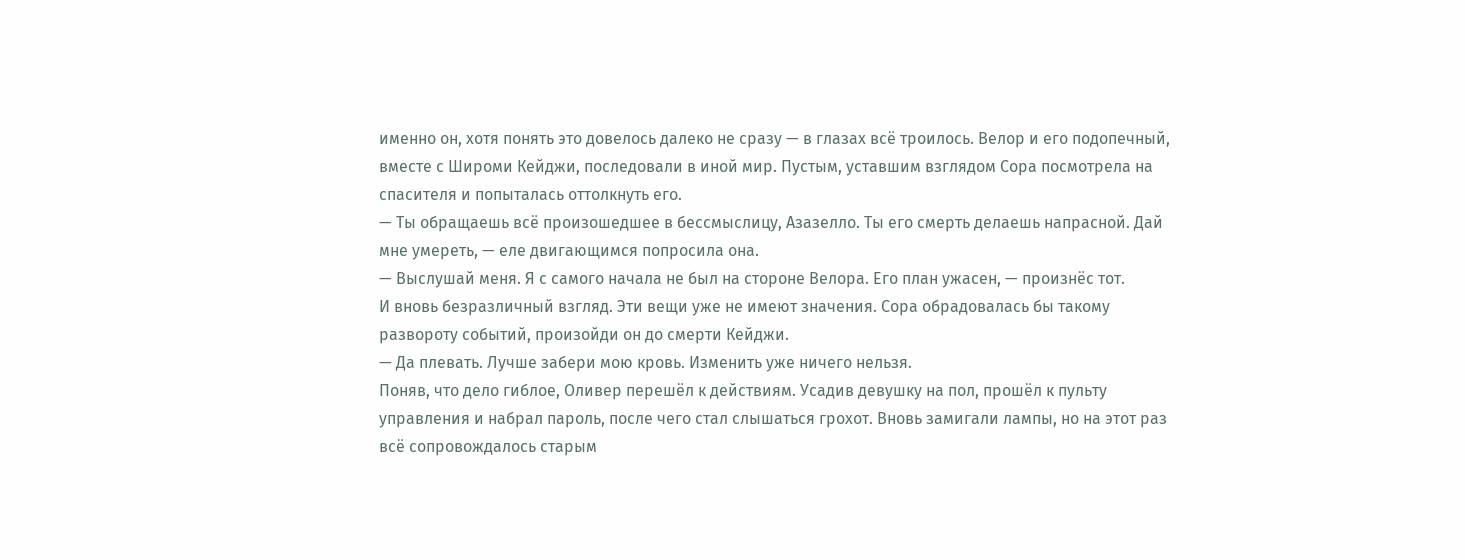именно он, хотя понять это довелось далеко не сразу — в глазах всё троилось. Велор и его подопечный, вместе с Широми Кейджи, последовали в иной мир. Пустым, уставшим взглядом Сора посмотрела на спасителя и попыталась оттолкнуть его.
— Ты обращаешь всё произошедшее в бессмыслицу, Азазелло. Ты его смерть делаешь напрасной. Дай мне умереть, — еле двигающимся попросила она.
— Выслушай меня. Я с самого начала не был на стороне Велора. Его план ужасен, — произнёс тот.
И вновь безразличный взгляд. Эти вещи уже не имеют значения. Сора обрадовалась бы такому развороту событий, произойди он до смерти Кейджи.
— Да плевать. Лучше забери мою кровь. Изменить уже ничего нельзя.
Поняв, что дело гиблое, Оливер перешёл к действиям. Усадив девушку на пол, прошёл к пульту управления и набрал пароль, после чего стал слышаться грохот. Вновь замигали лампы, но на этот раз всё сопровождалось старым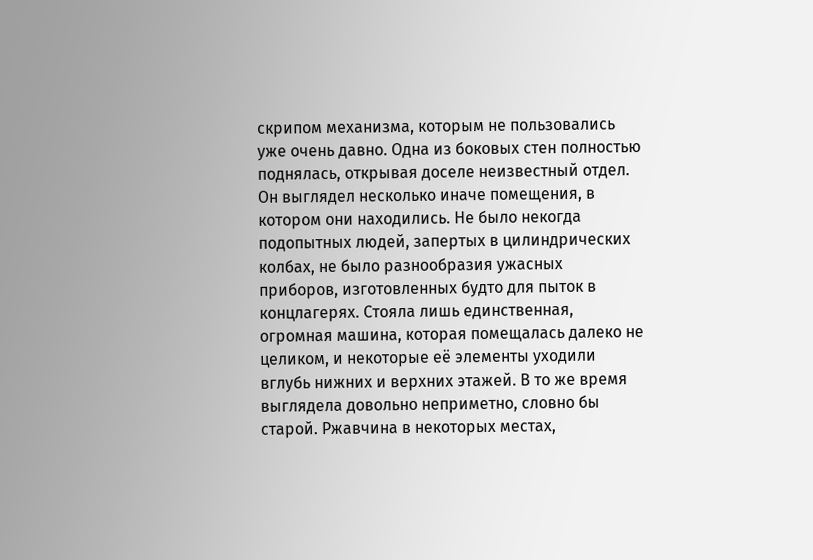скрипом механизма, которым не пользовались уже очень давно. Одна из боковых стен полностью поднялась, открывая доселе неизвестный отдел.
Он выглядел несколько иначе помещения, в котором они находились. Не было некогда подопытных людей, запертых в цилиндрических колбах, не было разнообразия ужасных приборов, изготовленных будто для пыток в концлагерях. Стояла лишь единственная, огромная машина, которая помещалась далеко не целиком, и некоторые её элементы уходили вглубь нижних и верхних этажей. В то же время выглядела довольно неприметно, словно бы старой. Ржавчина в некоторых местах,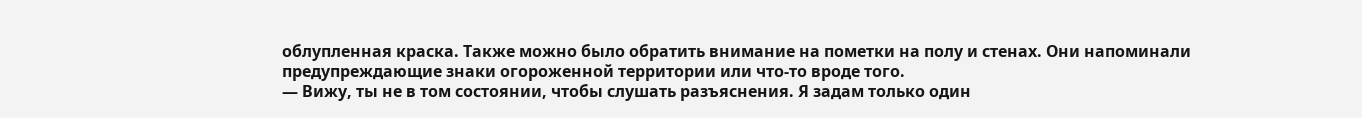облупленная краска. Также можно было обратить внимание на пометки на полу и стенах. Они напоминали предупреждающие знаки огороженной территории или что-то вроде того.
— Вижу, ты не в том состоянии, чтобы слушать разъяснения. Я задам только один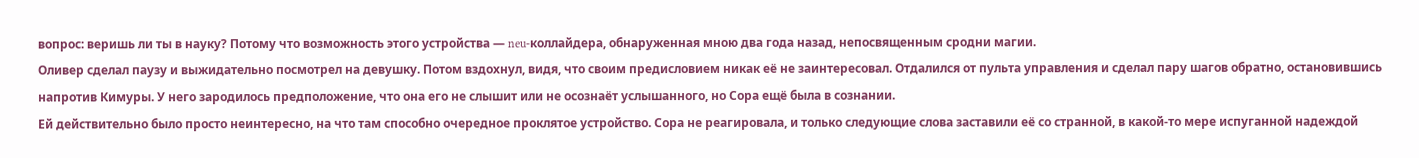вопрос: веришь ли ты в науку? Потому что возможность этого устройства — neu-коллайдера, обнаруженная мною два года назад, непосвященным сродни магии.
Оливер сделал паузу и выжидательно посмотрел на девушку. Потом вздохнул, видя, что своим предисловием никак её не заинтересовал. Отдалился от пульта управления и сделал пару шагов обратно, остановившись напротив Кимуры. У него зародилось предположение, что она его не слышит или не осознаёт услышанного, но Сора ещё была в сознании.
Ей действительно было просто неинтересно, на что там способно очередное проклятое устройство. Сора не реагировала, и только следующие слова заставили её со странной, в какой-то мере испуганной надеждой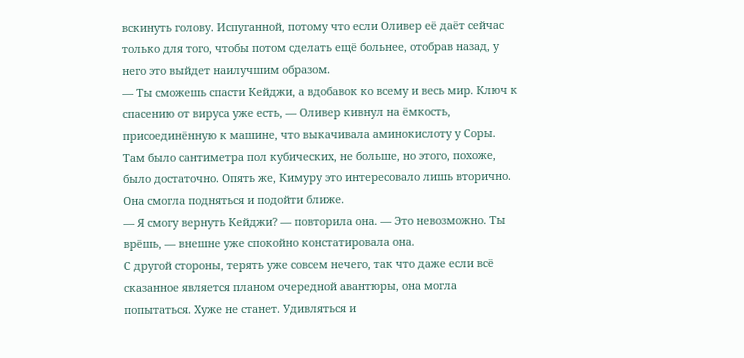вскинуть голову. Испуганной, потому что если Оливер её даёт сейчас только для того, чтобы потом сделать ещё больнее, отобрав назад, у него это выйдет наилучшим образом.
— Ты сможешь спасти Кейджи, а вдобавок ко всему и весь мир. Ключ к спасению от вируса уже есть, — Оливер кивнул на ёмкость, присоединённую к машине, что выкачивала аминокислоту у Соры.
Там было сантиметра пол кубических, не больше, но этого, похоже, было достаточно. Опять же, Кимуру это интересовало лишь вторично. Она смогла подняться и подойти ближе.
— Я смогу вернуть Кейджи? — повторила она. — Это невозможно. Ты врёшь, — внешне уже спокойно констатировала она.
С другой стороны, терять уже совсем нечего, так что даже если всё сказанное является планом очередной авантюры, она могла попытаться. Хуже не станет. Удивляться и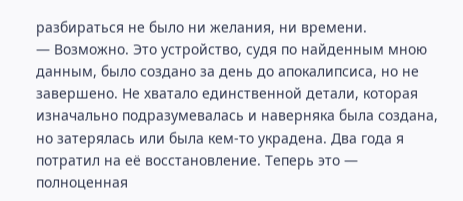разбираться не было ни желания, ни времени.
— Возможно. Это устройство, судя по найденным мною данным, было создано за день до апокалипсиса, но не завершено. Не хватало единственной детали, которая изначально подразумевалась и наверняка была создана, но затерялась или была кем-то украдена. Два года я потратил на её восстановление. Теперь это — полноценная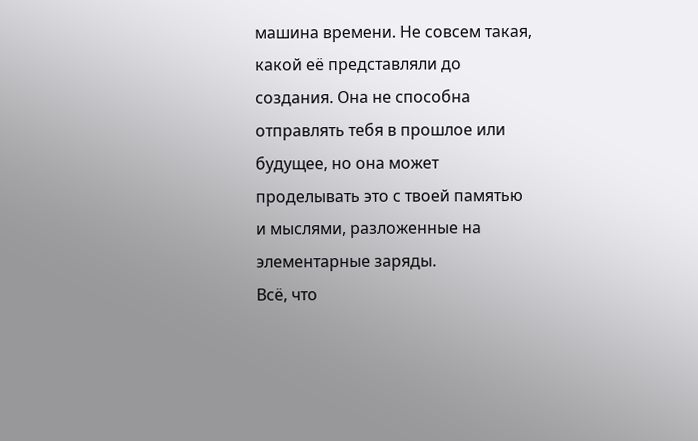машина времени. Не совсем такая, какой её представляли до создания. Она не способна отправлять тебя в прошлое или будущее, но она может проделывать это с твоей памятью и мыслями, разложенные на элементарные заряды.
Всё, что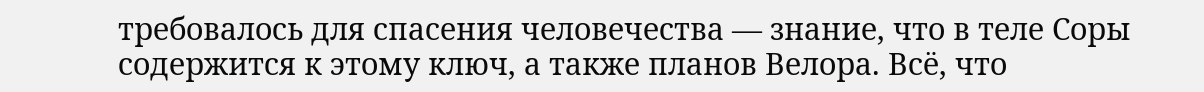требовалось для спасения человечества — знание, что в теле Соры содержится к этому ключ, а также планов Велора. Всё, что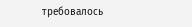требовалось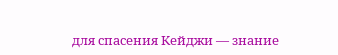для спасения Кейджи — знание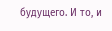будущего. И то, и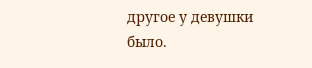другое у девушки было.